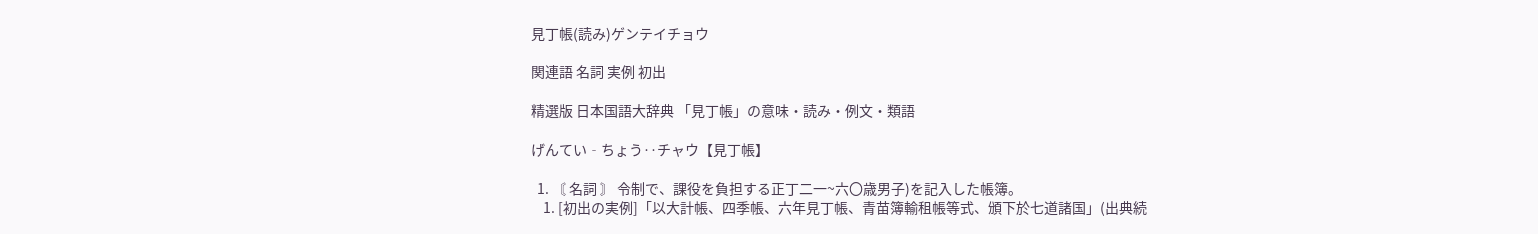見丁帳(読み)ゲンテイチョウ

関連語 名詞 実例 初出

精選版 日本国語大辞典 「見丁帳」の意味・読み・例文・類語

げんてい‐ちょう‥チャウ【見丁帳】

  1. 〘 名詞 〙 令制で、課役を負担する正丁二一~六〇歳男子)を記入した帳簿。
    1. [初出の実例]「以大計帳、四季帳、六年見丁帳、青苗簿輸租帳等式、頒下於七道諸国」(出典続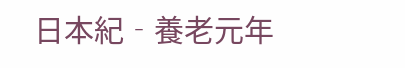日本紀‐養老元年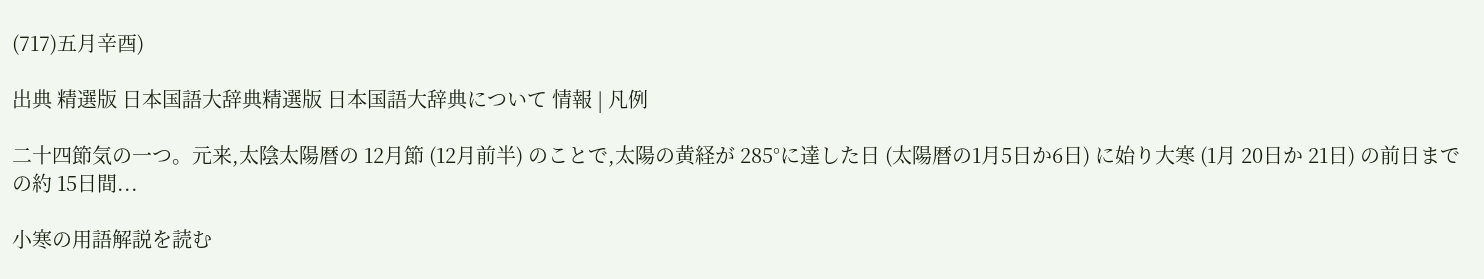(717)五月辛酉)

出典 精選版 日本国語大辞典精選版 日本国語大辞典について 情報 | 凡例

二十四節気の一つ。元来,太陰太陽暦の 12月節 (12月前半) のことで,太陽の黄経が 285°に達した日 (太陽暦の1月5日か6日) に始り大寒 (1月 20日か 21日) の前日までの約 15日間...

小寒の用語解説を読む